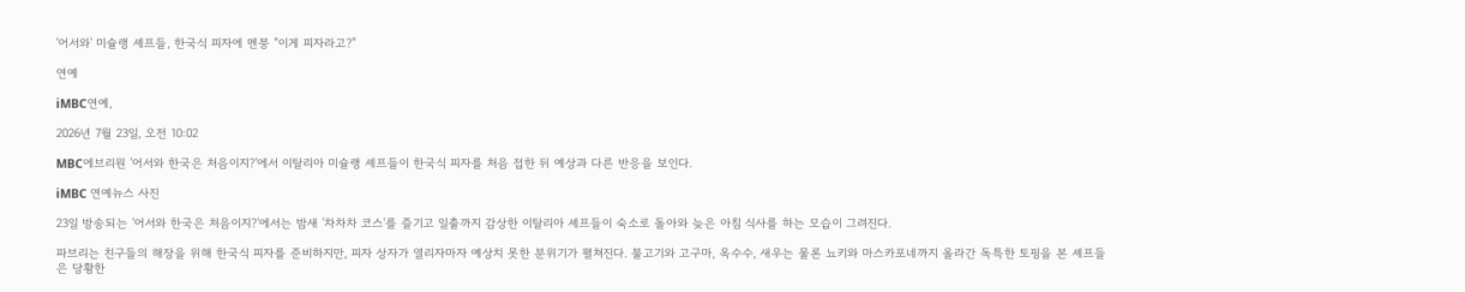'어서와' 미슐랭 셰프들, 한국식 피자에 멘붕 "이게 피자라고?"

연예

iMBC연예,

2026년 7월 23일, 오전 10:02

MBC에브리원 '어서와 한국은 처음이지?'에서 이탈리아 미슐랭 셰프들이 한국식 피자를 처음 접한 뒤 예상과 다른 반응을 보인다.

iMBC 연예뉴스 사진

23일 방송되는 '어서와 한국은 처음이지?'에서는 밤새 '차차차 코스'를 즐기고 일출까지 감상한 이탈리아 셰프들이 숙소로 돌아와 늦은 아침 식사를 하는 모습이 그려진다.

파브리는 친구들의 해장을 위해 한국식 피자를 준비하지만, 피자 상자가 열리자마자 예상치 못한 분위기가 펼쳐진다. 불고기와 고구마, 옥수수, 새우는 물론 뇨키와 마스카포네까지 올라간 독특한 토핑을 본 셰프들은 당황한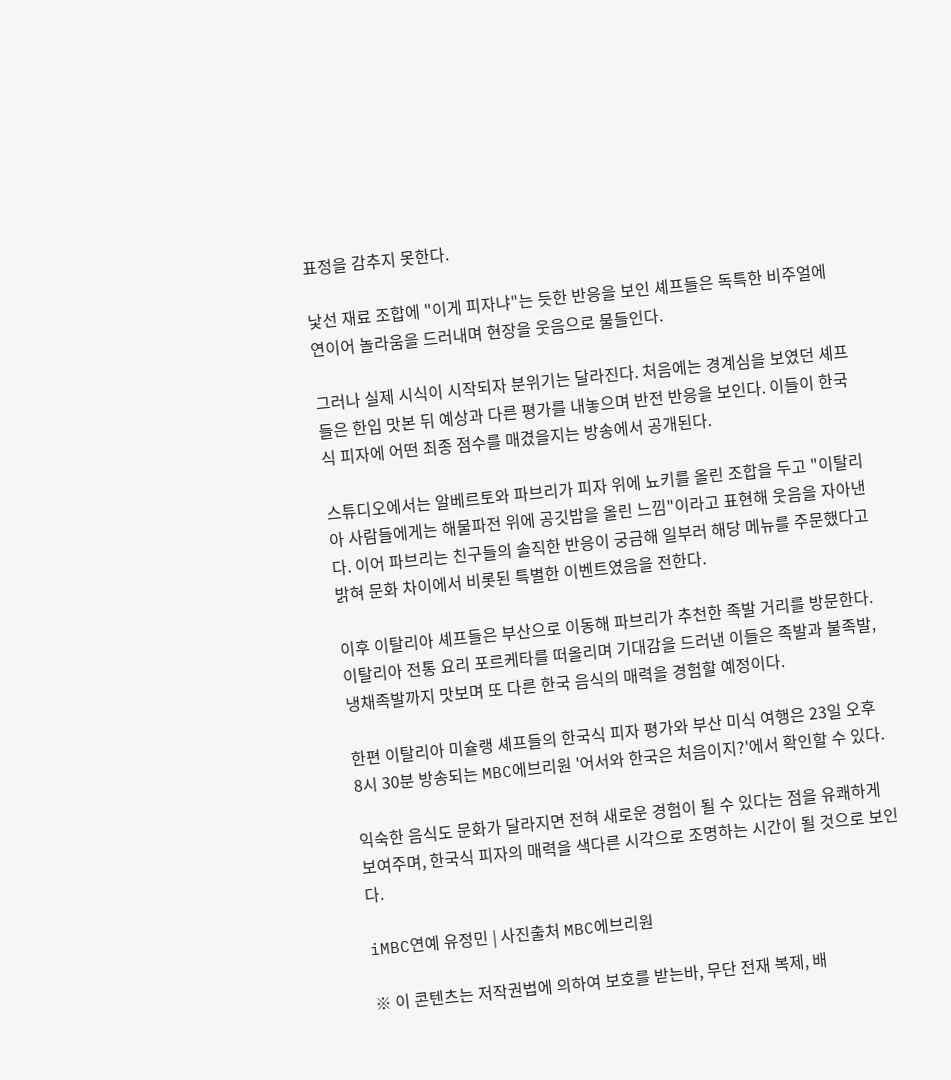표정을 감추지 못한다.

낯선 재료 조합에 "이게 피자냐"는 듯한 반응을 보인 셰프들은 독특한 비주얼에 연이어 놀라움을 드러내며 현장을 웃음으로 물들인다.

그러나 실제 시식이 시작되자 분위기는 달라진다. 처음에는 경계심을 보였던 셰프들은 한입 맛본 뒤 예상과 다른 평가를 내놓으며 반전 반응을 보인다. 이들이 한국식 피자에 어떤 최종 점수를 매겼을지는 방송에서 공개된다.

스튜디오에서는 알베르토와 파브리가 피자 위에 뇨키를 올린 조합을 두고 "이탈리아 사람들에게는 해물파전 위에 공깃밥을 올린 느낌"이라고 표현해 웃음을 자아낸다. 이어 파브리는 친구들의 솔직한 반응이 궁금해 일부러 해당 메뉴를 주문했다고 밝혀 문화 차이에서 비롯된 특별한 이벤트였음을 전한다.

이후 이탈리아 셰프들은 부산으로 이동해 파브리가 추천한 족발 거리를 방문한다. 이탈리아 전통 요리 포르케타를 떠올리며 기대감을 드러낸 이들은 족발과 불족발, 냉채족발까지 맛보며 또 다른 한국 음식의 매력을 경험할 예정이다.

한편 이탈리아 미슐랭 셰프들의 한국식 피자 평가와 부산 미식 여행은 23일 오후 8시 30분 방송되는 MBC에브리원 '어서와 한국은 처음이지?'에서 확인할 수 있다.

익숙한 음식도 문화가 달라지면 전혀 새로운 경험이 될 수 있다는 점을 유쾌하게 보여주며, 한국식 피자의 매력을 색다른 시각으로 조명하는 시간이 될 것으로 보인다.

iMBC연예 유정민 | 사진출처 MBC에브리원

※ 이 콘텐츠는 저작권법에 의하여 보호를 받는바, 무단 전재 복제, 배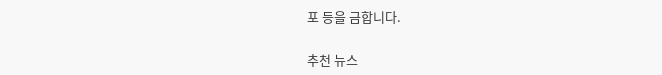포 등을 금합니다.

추천 뉴스